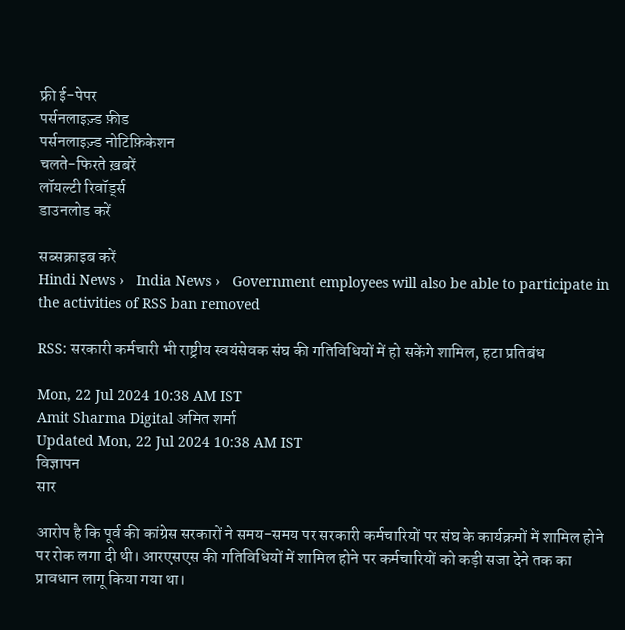फ्री ई-पेपर
पर्सनलाइज़्ड फ़ीड
पर्सनलाइज़्ड नोटिफ़िकेशन
चलते-फिरते ख़बरें
लॉयल्टी रिवॉर्ड्स
डाउनलोड करें

सब्सक्राइब करें
Hindi News ›   India News ›   Government employees will also be able to participate in the activities of RSS ban removed

RSS: सरकारी कर्मचारी भी राष्ट्रीय स्वयंसेवक संघ की गतिविधियों में हो सकेंगे शामिल, हटा प्रतिबंध

Mon, 22 Jul 2024 10:38 AM IST
Amit Sharma Digital अमित शर्मा
Updated Mon, 22 Jul 2024 10:38 AM IST
विज्ञापन
सार

आरोप है कि पूर्व की कांग्रेस सरकारों ने समय-समय पर सरकारी कर्मचारियों पर संघ के कार्यक्रमों में शामिल होने पर रोक लगा दी थी। आरएसएस की गतिविधियों में शामिल होने पर कर्मचारियों को कड़ी सजा देने तक का प्रावधान लागू किया गया था।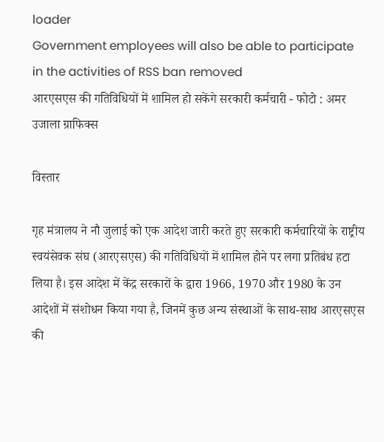loader
Government employees will also be able to participate in the activities of RSS ban removed
आरएसएस की गतिविधियों में शामिल हो सकेंगे सरकारी कर्मचारी - फोटो : अमर उजाला ग्राफिक्स

विस्तार

गृह मंत्रालय ने नौ जुलाई को एक आदेश जारी करते हुए सरकारी कर्मचारियों के राष्ट्रीय स्वयंसेवक संघ (आरएसएस) की गतिविधियों में शामिल होने पर लगा प्रतिबंध हटा लिया है। इस आदेश में केंद्र सरकारों के द्वारा 1966, 1970 और 1980 के उन आदेशों में संशोधन किया गया है, जिनमें कुछ अन्य संस्थाओं के साथ-साथ आरएसएस की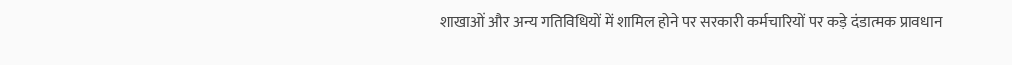शाखाओं और अन्य गतिविधियों में शामिल होने पर सरकारी कर्मचारियों पर कड़े दंडात्मक प्रावधान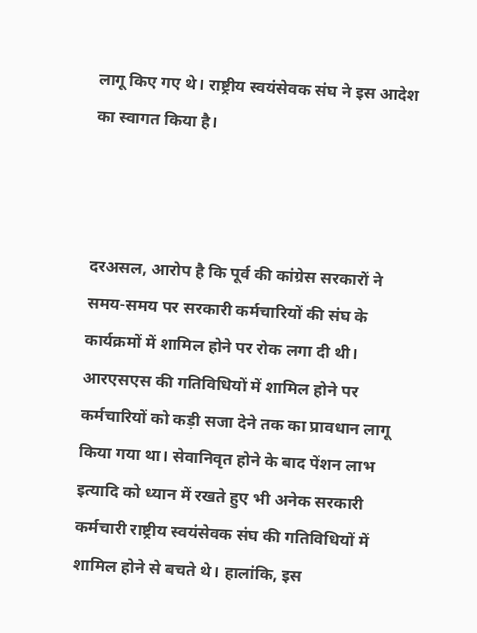लागू किए गए थे। राष्ट्रीय स्वयंसेवक संघ ने इस आदेश का स्वागत किया है।



दरअसल, आरोप है कि पूर्व की कांग्रेस सरकारों ने समय-समय पर सरकारी कर्मचारियों की संघ के कार्यक्रमों में शामिल होने पर रोक लगा दी थी। आरएसएस की गतिविधियों में शामिल होने पर कर्मचारियों को कड़ी सजा देने तक का प्रावधान लागू किया गया था। सेवानिवृत होने के बाद पेंशन लाभ इत्यादि को ध्यान में रखते हुए भी अनेक सरकारी कर्मचारी राष्ट्रीय स्वयंसेवक संघ की गतिविधियों में शामिल होने से बचते थे। हालांकि, इस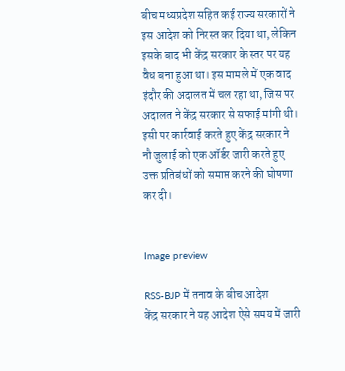बीच मध्यप्रदेश सहित कई राज्य सरकारों ने इस आदेश को निरस्त कर दिया था, लेकिन इसके बाद भी केंद्र सरकार के स्तर पर यह वैध बना हुआ था। इस मामले में एक वाद इंदौर की अदालत में चल रहा था, जिस पर अदालत ने केंद्र सरकार से सफाई मांगी थी। इसी पर कार्रवाई करते हुए केंद्र सरकार ने नौ जुलाई को एक ऑर्डर जारी करते हुए उक्त प्रतिबंधों को समाप्त करने की घोषणा कर दी।


Image preview

RSS-BJP में तनाव के बीच आदेश
केंद्र सरकार ने यह आदेश ऐसे समय में जारी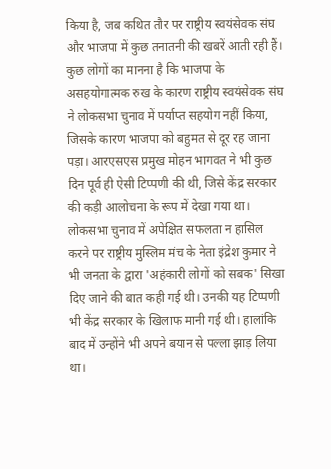किया है, जब कथित तौर पर राष्ट्रीय स्वयंसेवक संघ और भाजपा में कुछ तनातनी की खबरें आती रही हैं। कुछ लोगों का मानना है कि भाजपा के असहयोगात्मक रुख के कारण राष्ट्रीय स्वयंसेवक संघ ने लोकसभा चुनाव में पर्याप्त सहयोग नहीं किया, जिसके कारण भाजपा को बहुमत से दूर रह जाना पड़ा। आरएसएस प्रमुख मोहन भागवत ने भी कुछ दिन पूर्व ही ऐसी टिप्पणी की थी, जिसे केंद्र सरकार की कड़ी आलोचना के रूप में देखा गया था। लोकसभा चुनाव में अपेक्षित सफलता न हासिल करने पर राष्ट्रीय मुस्लिम मंच के नेता इंद्रेश कुमार ने भी जनता के द्वारा 'अहंकारी लोगों को सबक' सिखा दिए जाने की बात कही गई थी। उनकी यह टिप्पणी भी केंद्र सरकार के खिलाफ मानी गई थी। हालांकि बाद में उन्होंने भी अपने बयान से पल्ला झाड़ लिया था।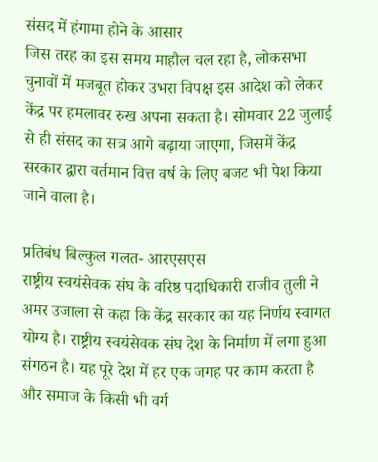संसद में हंगामा होने के आसार
जिस तरह का इस समय माहौल चल रहा है, लोकसभा चुनावों में मजबूत होकर उभरा विपक्ष इस आदेश को लेकर केंद्र पर हमलावर रुख अपना सकता है। सोमवार 22 जुलाई से ही संसद का सत्र आगे बढ़ाया जाएगा, जिसमें केंद्र सरकार द्वारा वर्तमान वित्त वर्ष के लिए बजट भी पेश किया जाने वाला है।

प्रतिबंध बिल्कुल गलत- आरएसएस
राष्ट्रीय स्वयंसेवक संघ के वरिष्ठ पदाधिकारी राजीव तुली ने अमर उजाला से कहा कि केंद्र सरकार का यह निर्णय स्वागत योग्य है। राष्ट्रीय स्वयंसेवक संघ देश के निर्माण में लगा हुआ संगठन है। यह पूरे देश में हर एक जगह पर काम करता है और समाज के किसी भी वर्ग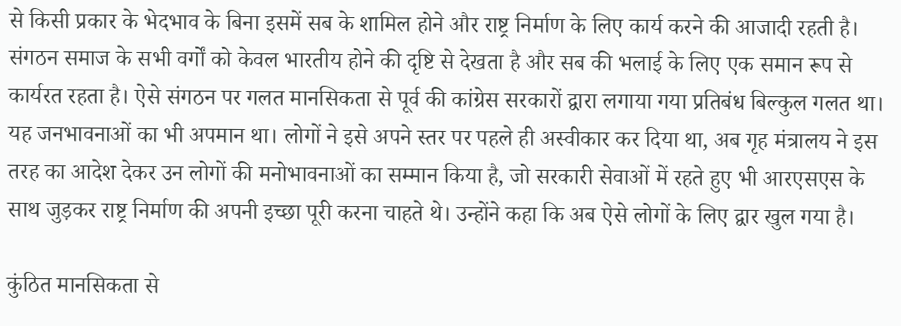से किसी प्रकार के भेदभाव के बिना इसमें सब के शामिल होने और राष्ट्र निर्माण के लिए कार्य करने की आजादी रहती है। संगठन समाज के सभी वर्गों को केवल भारतीय होने की दृष्टि से देखता है और सब की भलाई के लिए एक समान रूप से कार्यरत रहता है। ऐसे संगठन पर गलत मानसिकता से पूर्व की कांग्रेस सरकारों द्वारा लगाया गया प्रतिबंध बिल्कुल गलत था। यह जनभावनाओं का भी अपमान था। लोगों ने इसे अपने स्तर पर पहले ही अस्वीकार कर दिया था, अब गृह मंत्रालय ने इस तरह का आदेश देकर उन लोगों की मनोभावनाओं का सम्मान किया है, जो सरकारी सेवाओं में रहते हुए भी आरएसएस के साथ जुड़कर राष्ट्र निर्माण की अपनी इच्छा पूरी करना चाहते थे। उन्होंने कहा कि अब ऐसे लोगों के लिए द्वार खुल गया है।

कुंठित मानसिकता से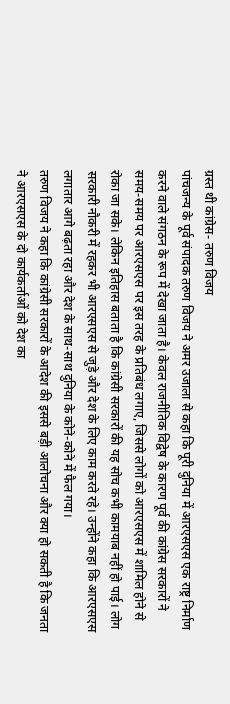ग्रस्त थी कांग्रेस- तरुण विजय
पांचजन्य के पूर्व संपादक तरुण विजय ने अमर उजाला से कहा कि पूरी दुनिया में आरएसएस एक राष्ट्र निर्माण करने वाले संगठन के रूप में देखा जाता है। केवल राजनीतिक विद्वेष के कारण पूर्व की कांग्रेस सरकारों ने समय-समय पर आरएसएस पर इस तरह के प्रतिबंध लगाए, जिससे लोगों को आरएसएस में शामिल होने से रोका जा सके। लेकिन इतिहास बताता है कि कांग्रेसी सरकारों की यह सोच कभी कामयाब नहीं हो पाई। लोग सरकारी नौकरी में रहकर भी आरएसएस से जुड़े और देश के लिए काम करते रहे। उन्होंने कहा कि आरएसएस लगातार आगे बढ़ता रहा और देश के साथ-साथ दुनिया के कोने-कोने में फैल गया।
तरुण विजय ने कहा कि कांग्रेसी सरकारों के आदेश की इससे बड़ी आलोचना और क्या हो सकती है कि जनता ने आरएसएस के दो कार्यकर्ताओं को देश का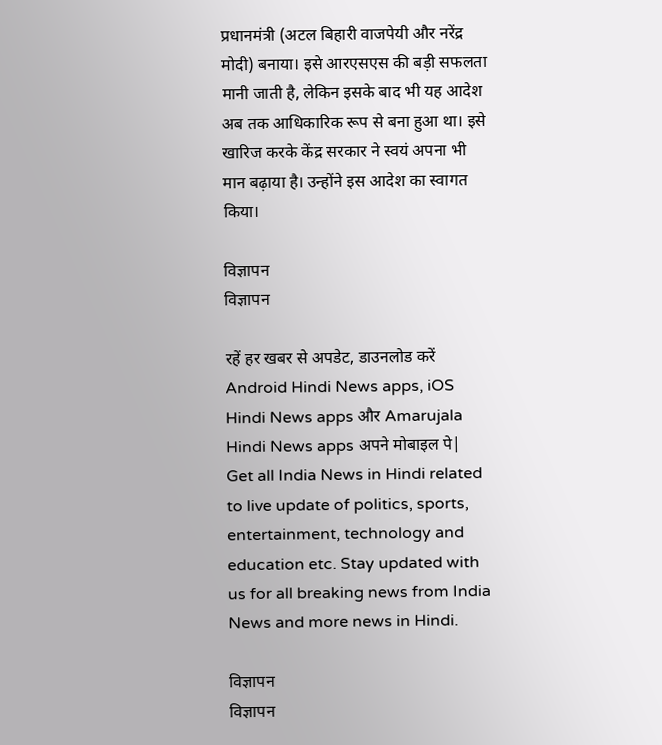प्रधानमंत्री (अटल बिहारी वाजपेयी और नरेंद्र मोदी) बनाया। इसे आरएसएस की बड़ी सफलता मानी जाती है, लेकिन इसके बाद भी यह आदेश अब तक आधिकारिक रूप से बना हुआ था। इसे खारिज करके केंद्र सरकार ने स्वयं अपना भी मान बढ़ाया है। उन्होंने इस आदेश का स्वागत किया।

विज्ञापन
विज्ञापन

रहें हर खबर से अपडेट, डाउनलोड करें Android Hindi News apps, iOS Hindi News apps और Amarujala Hindi News apps अपने मोबाइल पे|
Get all India News in Hindi related to live update of politics, sports, entertainment, technology and education etc. Stay updated with us for all breaking news from India News and more news in Hindi.

विज्ञापन
विज्ञापन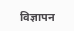विज्ञापन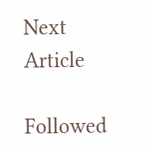Next Article

Followed